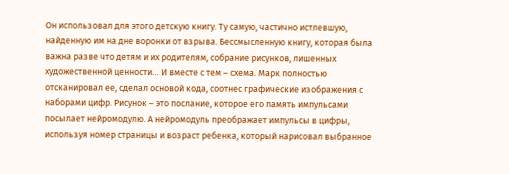Он использовал для этого детскую книгу. Ту самую, частично истлевшую, найденную им на дне воронки от взрыва. Бессмысленную книгу, которая была важна разве что детям и их родителям, собрание рисунков, лишенных художественной ценности… И вместе с тем – схема. Марк полностью отсканировал ее, сделал основой кода, соотнес графические изображения с наборами цифр. Рисунок – это послание, которое его память импульсами посылает нейромодулю. А нейромодуль преображает импульсы в цифры, используя номер страницы и возраст ребенка, который нарисовал выбранное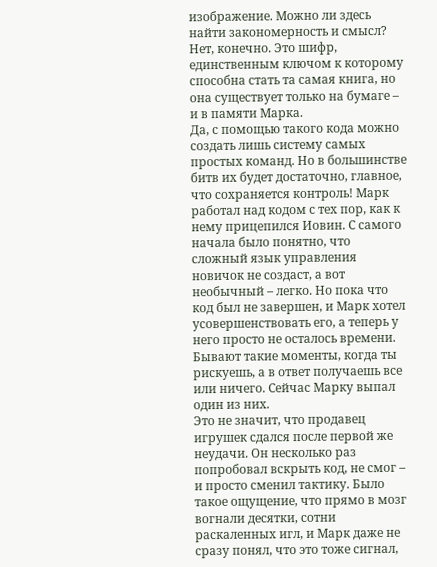изображение. Можно ли здесь найти закономерность и смысл? Нет, конечно. Это шифр, единственным ключом к которому способна стать та самая книга, но она существует только на бумаге – и в памяти Марка.
Да, с помощью такого кода можно создать лишь систему самых простых команд. Но в большинстве битв их будет достаточно, главное, что сохраняется контроль! Марк работал над кодом с тех пор, как к нему прицепился Иовин. С самого начала было понятно, что сложный язык управления новичок не создаст, а вот необычный – легко. Но пока что код был не завершен, и Марк хотел усовершенствовать его, а теперь у него просто не осталось времени. Бывают такие моменты, когда ты рискуешь, а в ответ получаешь все или ничего. Сейчас Марку выпал один из них.
Это не значит, что продавец игрушек сдался после первой же неудачи. Он несколько раз попробовал вскрыть код, не смог – и просто сменил тактику. Было такое ощущение, что прямо в мозг вогнали десятки, сотни раскаленных игл, и Марк даже не сразу понял, что это тоже сигнал,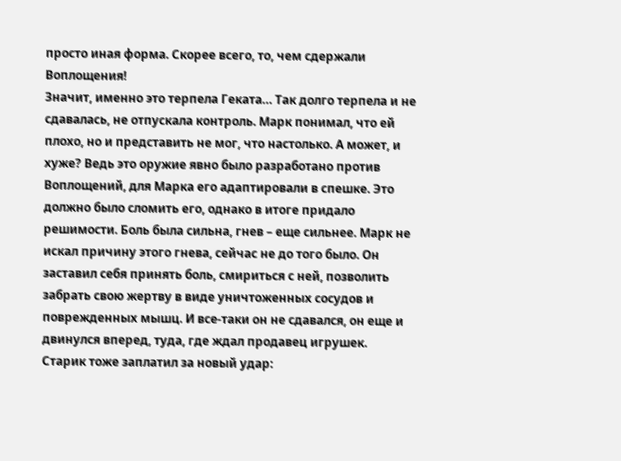просто иная форма. Скорее всего, то, чем сдержали Воплощения!
Значит, именно это терпела Геката… Так долго терпела и не сдавалась, не отпускала контроль. Марк понимал, что ей плохо, но и представить не мог, что настолько. А может, и хуже? Ведь это оружие явно было разработано против Воплощений, для Марка его адаптировали в спешке. Это должно было сломить его, однако в итоге придало решимости. Боль была сильна, гнев – еще сильнее. Марк не искал причину этого гнева, сейчас не до того было. Он заставил себя принять боль, смириться с ней, позволить забрать свою жертву в виде уничтоженных сосудов и поврежденных мышц. И все-таки он не сдавался, он еще и двинулся вперед, туда, где ждал продавец игрушек.
Старик тоже заплатил за новый удар: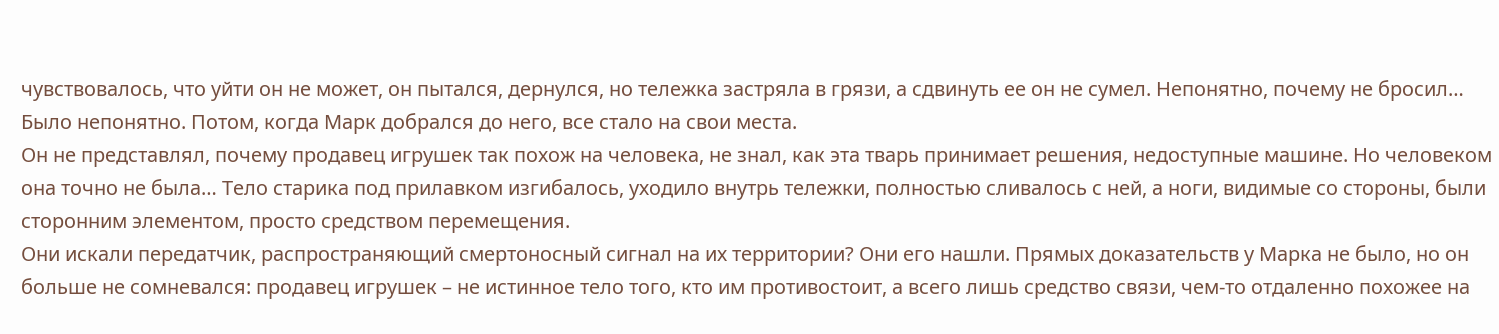чувствовалось, что уйти он не может, он пытался, дернулся, но тележка застряла в грязи, а сдвинуть ее он не сумел. Непонятно, почему не бросил… Было непонятно. Потом, когда Марк добрался до него, все стало на свои места.
Он не представлял, почему продавец игрушек так похож на человека, не знал, как эта тварь принимает решения, недоступные машине. Но человеком она точно не была… Тело старика под прилавком изгибалось, уходило внутрь тележки, полностью сливалось с ней, а ноги, видимые со стороны, были сторонним элементом, просто средством перемещения.
Они искали передатчик, распространяющий смертоносный сигнал на их территории? Они его нашли. Прямых доказательств у Марка не было, но он больше не сомневался: продавец игрушек – не истинное тело того, кто им противостоит, а всего лишь средство связи, чем-то отдаленно похожее на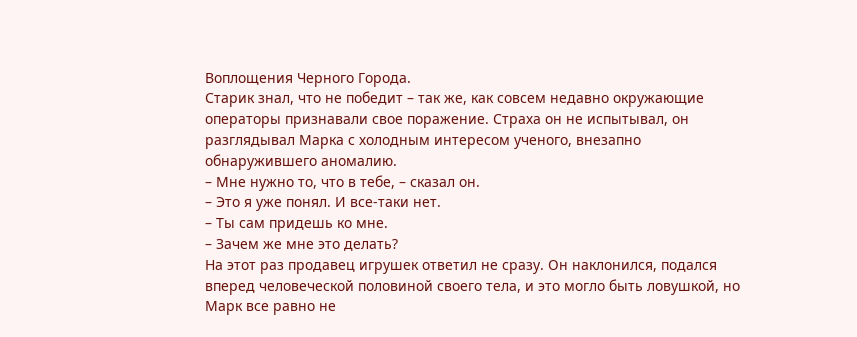Воплощения Черного Города.
Старик знал, что не победит – так же, как совсем недавно окружающие операторы признавали свое поражение. Страха он не испытывал, он разглядывал Марка с холодным интересом ученого, внезапно обнаружившего аномалию.
– Мне нужно то, что в тебе, – сказал он.
– Это я уже понял. И все-таки нет.
– Ты сам придешь ко мне.
– Зачем же мне это делать?
На этот раз продавец игрушек ответил не сразу. Он наклонился, подался вперед человеческой половиной своего тела, и это могло быть ловушкой, но Марк все равно не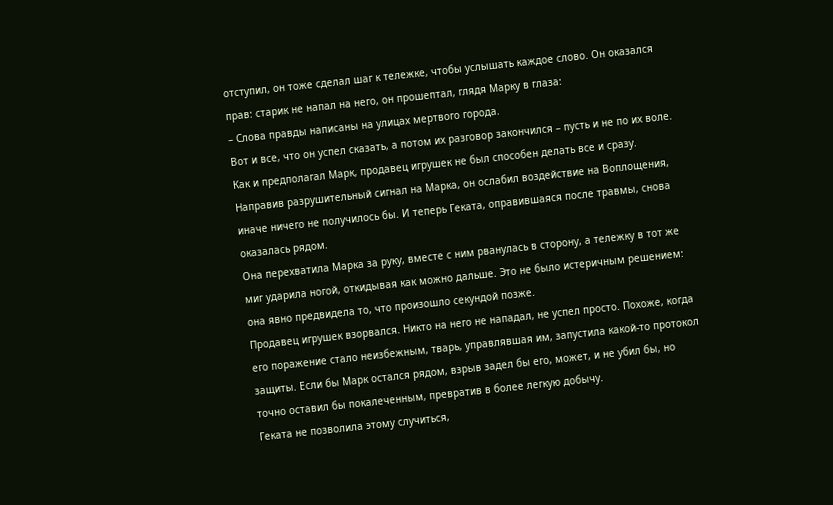отступил, он тоже сделал шаг к тележке, чтобы услышать каждое слово. Он оказался прав: старик не напал на него, он прошептал, глядя Марку в глаза:
– Слова правды написаны на улицах мертвого города.
Вот и все, что он успел сказать, а потом их разговор закончился – пусть и не по их воле. Как и предполагал Марк, продавец игрушек не был способен делать все и сразу. Направив разрушительный сигнал на Марка, он ослабил воздействие на Воплощения, иначе ничего не получилось бы. И теперь Геката, оправившаяся после травмы, снова оказалась рядом.
Она перехватила Марка за руку, вместе с ним рванулась в сторону, а тележку в тот же миг ударила ногой, откидывая как можно дальше. Это не было истеричным решением: она явно предвидела то, что произошло секундой позже.
Продавец игрушек взорвался. Никто на него не нападал, не успел просто. Похоже, когда его поражение стало неизбежным, тварь, управлявшая им, запустила какой-то протокол защиты. Если бы Марк остался рядом, взрыв задел бы его, может, и не убил бы, но точно оставил бы покалеченным, превратив в более легкую добычу.
Геката не позволила этому случиться,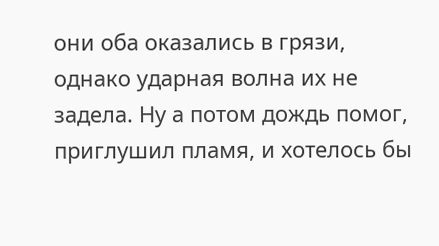они оба оказались в грязи, однако ударная волна их не задела. Ну а потом дождь помог, приглушил пламя, и хотелось бы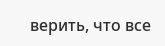верить, что все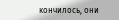кончилось, они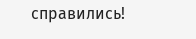справились!